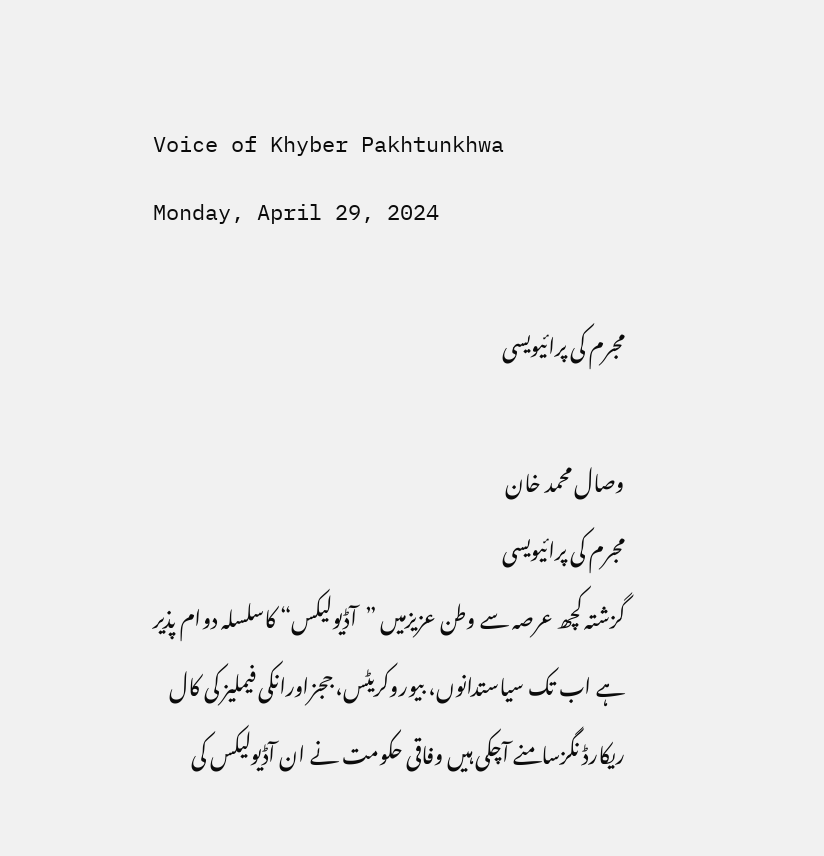Voice of Khyber Pakhtunkhwa
Monday, April 29, 2024

مجرم کی پرائیویسی

وصال محمد خان
مجرم کی پرائیویسی
گزشتہ کچھ عرصہ سے وطن عزیزمیں ”آڈیولیکس“ کاسلسلہ دوام پذیر ہے اب تک سیاستدانوں، بیوروکریٹس، ججزاورانکی فیملیز کی کال ریکارڈ نگزسامنے آچکی ہیں وفاقی حکومت نے ان آڈیولیکس کی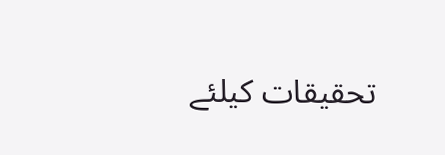تحقیقات کیلئے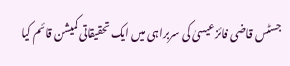جسٹس قاضی فائزعیسیٰ کی سربراہی میں ایک تحقیقاتی کمیشن قائم کیا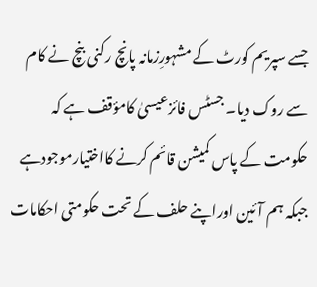جسے سپریم کورٹ کے مشہورِزمانہ پانچ رکنی بنچ نے کام سے روک دیا۔ جسٹس فائزعیسیٰ کامؤقف ہے کہ حکومت کے پاس کمیشن قائم کرنے کااختیارموجودہے جبکہ ہم آئین اوراپنے حلف کے تحت حکومتی احکامات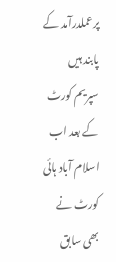پرعملدرآمد کے پابند ہیں سپریم کورٹ کے بعد اب اسلام آباد ہائی کورٹ نے بھی سابق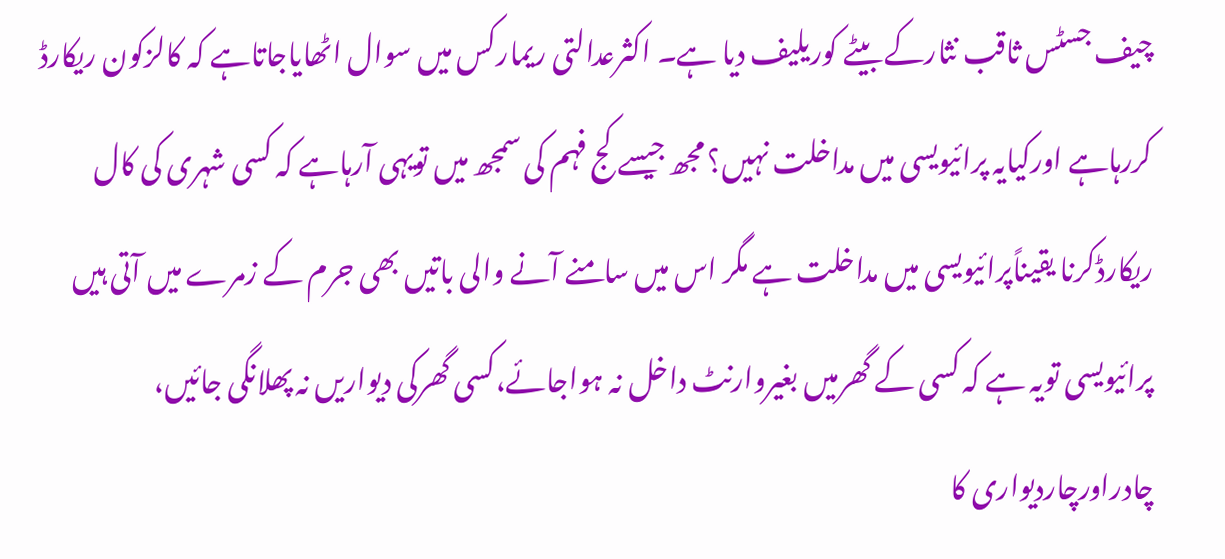چیف جسٹس ثاقب نثارکے بیٹے کوریلیف دیا ہے۔ اکثرعدالتی ریمارکس میں سوال اٹھایاجاتاہے کہ کالزکون ریکارڈ کررہاہے اورکیایہ پرائیویسی میں مداخلت نہیں؟ مجھ جیسے کج فہم کی سمجھ میں تویہی آرہاہے کہ کسی شہری کی کال ریکارڈکرنا یقیناًپرائیویسی میں مداخلت ہے مگر اس میں سامنے آنے والی باتیں بھی جرم کے زمرے میں آتی ہیں پرائیویسی تویہ ہے کہ کسی کے گھرمیں بغیروارنٹ داخل نہ ہواجائے،کسی گھرکی دیواریں نہ پھلانگی جائیں، چادراورچاردیواری کا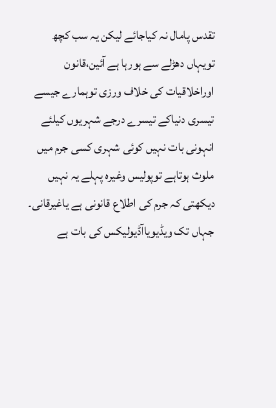تقدس پامال نہ کیاجائے لیکن یہ سب کچھ تویہاں دھڑلے سے ہورہا ہے آئین،قانون اوراخلاقیات کی خلاف ورزی توہمارے جیسے تیسری دنیاکے تیسرے درجے شہریوں کیلئے انہونی بات نہیں کوئی شہری کسی جرم میں ملوث ہوتاہے توپولیس وغیرہ پہلے یہ نہیں دیکھتی کہ جرم کی اطلاع قانونی ہے یاغیرقانی۔ جہاں تک ویڈیویاآڈیولیکس کی بات ہے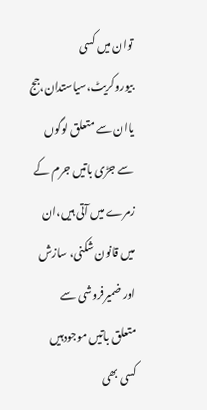توان میں کسی بیوروکریٹ،سیاستدان،جج یاان سے متعلق لوگوں سے جڑی باتیں جرم کے زمرے میں آتی ہیں،ان میں قانون شکنی، سازش اور ضمیرفروشی سے متعلق باتیں موجودہیں کسی بھی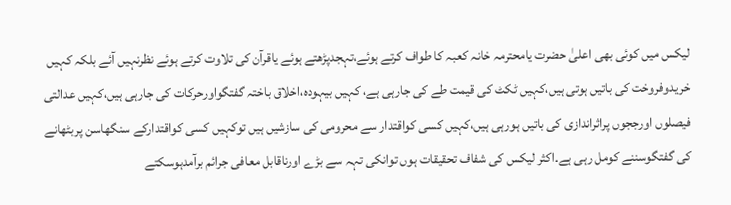لیکس میں کوئی بھی اعلیٰ حضرت یامحترمہ خانہ کعبہ کا طواف کرتے ہوئے،تہجدپڑھتے ہوئے یاقرآن کی تلاوت کرتے ہوئے نظرنہیں آئے بلکہ کہیں خریدوفروخت کی باتیں ہوتی ہیں،کہیں ٹکٹ کی قیمت طے کی جارہی ہے، کہیں بیہودہ،اخلاق باختہ گفتگواورحرکات کی جارہی ہیں،کہیں عدالتی فیصلوں اورججوں پراثراندازی کی باتیں ہورہی ہیں،کہیں کسی کواقتدار سے محرومی کی سازشیں ہیں توکہیں کسی کواقتدارکے سنگھاسن پربٹھانے کی گفتگوسننے کومل رہی ہے۔اکثر لیکس کی شفاف تحقیقات ہوں توانکی تہہ سے بڑے اورناقابل معافی جرائم برآمدہوسکتے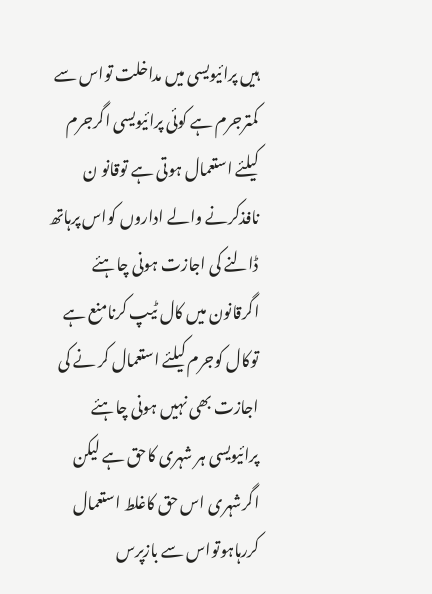ہیں پرائیویسی میں مداخلت تواس سے کمترجرم ہے کوئی پرائیویسی اگرجرم کیلئے استعمال ہوتی ہے توقانو ن نافذکرنے والے اداروں کواس پرہاتھ ڈالنے کی اجازت ہونی چاہئے اگرقانون میں کال ٹیپ کرنامنع ہے توکال کوجرم کیلئے استعمال کر نے کی اجازت بھی نہیں ہونی چاہئے پرائیویسی ہر شہری کاحق ہے لیکن اگرشہری اس حق کاغلط استعمال کررہاہوتواس سے بازپرس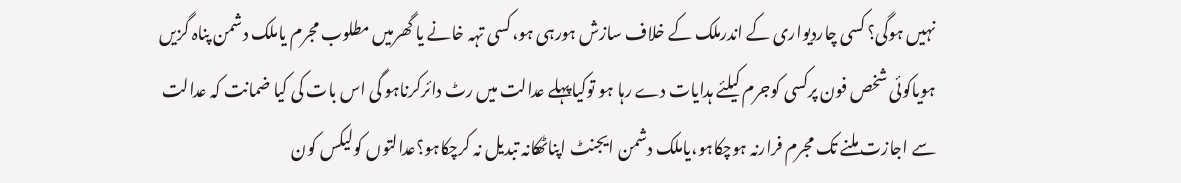نہیں ہوگی؟ کسی چاردیواری کے اندرملک کے خلاف سازش ہورہی ہو،کسی تہہ خانے یا گھرمیں مطلوب مجرم یاملک دشمن پناہ گزیں ہویاکوئی شخص فون پرکسی کوجرم کیلئے ہدایات دے رہا ہو توکیاپہلے عدالت میں رٹ دائرکرناہو گی اس بات کی کیا ضمانت کہ عدالت سے اجازت ملنے تک مجرم فرارنہ ہوچکاہو،یاملک دشمن ایجنٹ اپناٹھکانہ تبدیل نہ کرچکاہو؟عدالتوں کولیکس کون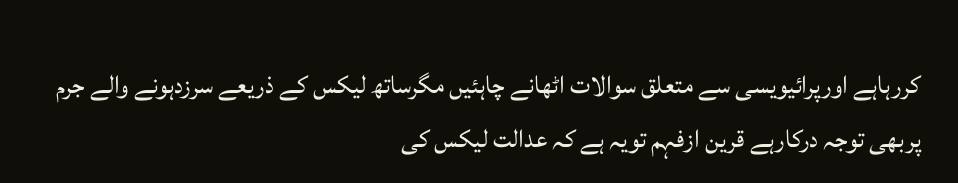کررہاہے اورپرائیویسی سے متعلق سوالات اٹھانے چاہئیں مگرساتھ لیکس کے ذریعے سرزدہونے والے جرم پربھی توجہ درکارہے قرین ازفہم تویہ ہے کہ عدالت لیکس کی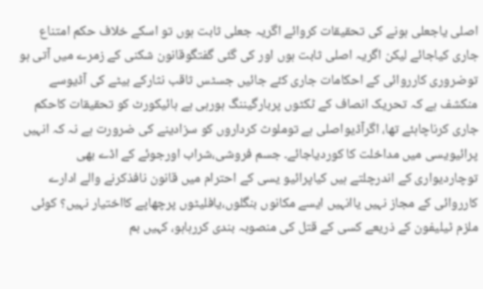اصلی یاجعلی ہونے کی تحقیقات کروائے اگریہ جعلی ثابت ہوں تو اسکے خلاف حکم امتناع جاری کیاجائے لیکن اگریہ اصلی ثابت ہوں اور کی گئی گفتگوقانون شکنی کے زمرے میں آتی ہو توضروری کارروائی کے احکامات جاری کئے جائیں جسٹس ثاقب نثارکے بیٹے کی آڈیوسے منکشف ہے کہ تحریک انصاف کے ٹکٹوں پربارگیننگ ہورہی ہے ہائیکورٹ کو تحقیقات کاحکم جاری کرناچاہئے تھا، اگرآڈیواصلی ہے توملوث کرداروں کو سزادینے کی ضرورت ہے نہ کہ انہیں پرائیویسی میں مداخلت کا کوردیاجائے۔ جسم فروشی،شراب اورجوئے کے اڈے بھی توچاردیواری کے اندرچلتے ہیں کیاپرائیو یسی کے احترام میں قانون نافذکرنے والے ادارے کارروائی کے مجاز نہیں یاانہیں ایسے مکانوں بنگلوں،یافلیٹوں پرچھاپے کااختیار نہیں؟ کوئی ملزم ٹیلیفون کے ذریعے کسی کے قتل کی منصوبہ بندی کررہاہو، کہیں بم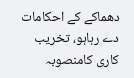دھماکے کے احکامات دے رہاہو، تخریب کاری کامنصوبہ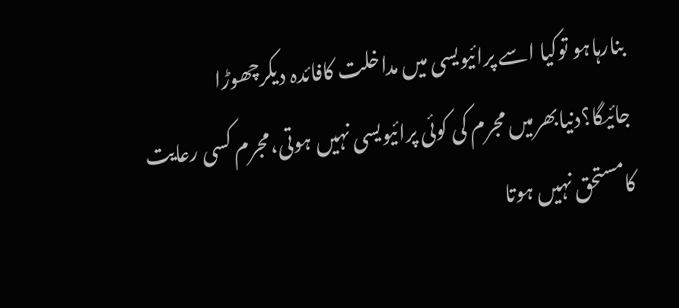بنارہاہو توکیا اسے پرائیویسی میں مداخلت کافائدہ دیکرچھوڑا جائیگا؟دنیابھرمیں مجرم کی کوئی پرائیویسی نہیں ہوتی،مجرم کسی رعایت کامستحق نہیں ہوتا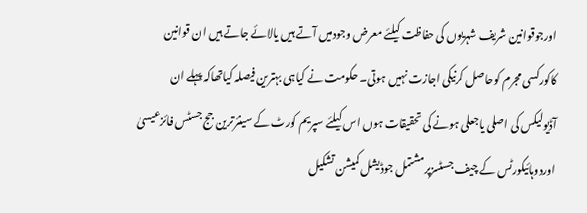اورجوقوانین شریف شہریوں کی حفاظت کیلئے معرض وجودمیں آتے ہیں یالائے جاتے ہیں ان قوانین کاکورکسی مجرم کوحاصل کرنیکی اجازت نہیں ہوتی۔ حکومت نے کیاہی بہترین فیصلہ کیاتھاکہ پہلے ان آڈیولیکس کی اصلی یاجعلی ہونے کی تحقیقات ہوں اس کیلئے سپریم کورٹ کے سینئرترین جج جسٹس فائزعیسیٰ اوردوہائیکورٹس کے چیف جسٹسزپرمشتمل جوڈیشل کمیشن تشکیل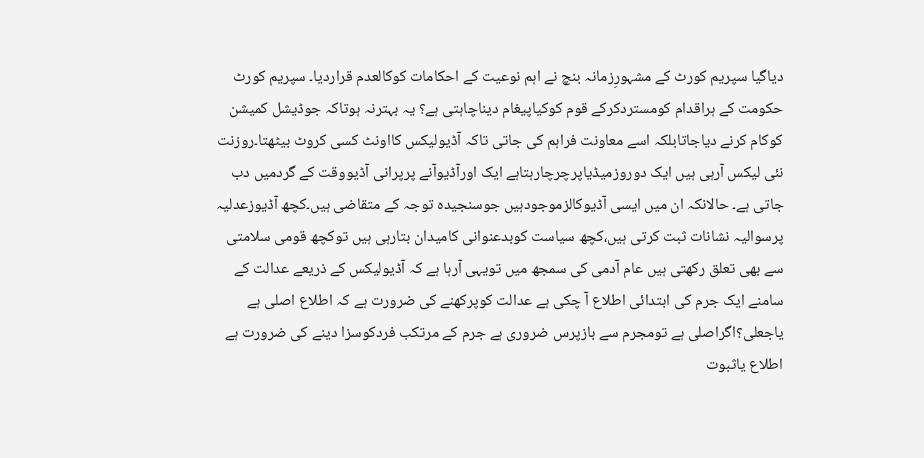دیاگیا سپریم کورٹ کے مشہورِزمانہ بنچ نے اہم نوعیت کے احکامات کوکالعدم قراردیا۔ سپریم کورٹ حکومت کے ہراقدام کومستردکرکے قوم کوکیاپیغام دیناچاہتی ہے؟ یہ بہترنہ ہوتاکہ جوڈیشل کمیشن کوکام کرنے دیاجاتابلکہ اسے معاونت فراہم کی جاتی تاکہ آڈیولیکس کااونٹ کسی کروٹ بیٹھتا۔روزنت نئی لیکس آرہی ہیں ایک دوروزمیڈیاپرچرچارہتاہے ایک اورآڈیوآنے پرپرانی آڈیووقت کے گردمیں دب جاتی ہے۔ حالانکہ ان میں ایسی آڈیوکالزموجودہیں جوسنجیدہ توجہ کے متقاضی ہیں۔کچھ آڈیوزعدلیہ پرسوالیہ نشانات ثبت کرتی ہیں،کچھ سیاست کوبدعنوانی کامیدان بتارہی ہیں توکچھ قومی سلامتی سے بھی تعلق رکھتی ہیں عام آدمی کی سمجھ میں تویہی آرہا ہے کہ آڈیولیکس کے ذریعے عدالت کے سامنے ایک جرم کی ابتدائی اطلاع آ چکی ہے عدالت کوپرکھنے کی ضرورت ہے کہ اطلاع اصلی ہے یاجعلی؟اگراصلی ہے تومجرم سے بازپرس ضروری ہے جرم کے مرتکب فردکوسزا دینے کی ضرورت ہے اطلاع یاثبوت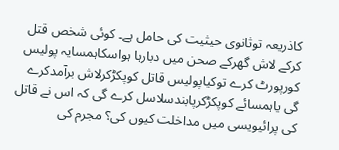کاذریعہ توثانوی حیثیت کی حامل ہے۔ کوئی شخص قتل کرکے لاش گھرکے صحن میں دبارہا ہواسکاہمسایہ پولیس کورپورٹ کرے توکیاپولیس قاتل کوپکڑکرلاش برآمدکرے گی یاہمسائے کوپکڑکرپابندسلاسل کرے گی کہ اس نے قاتل کی پرائیویسی میں مداخلت کیوں کی؟ مجرم کی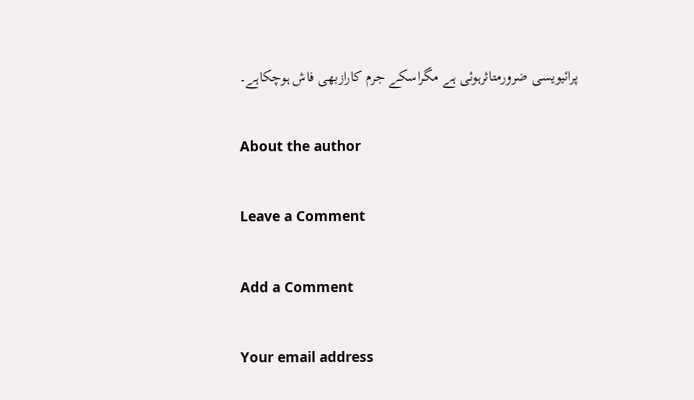پرائیویسی ضرورمتاثرہوئی ہے مگراسکے جرم کارازبھی فاش ہوچکاہے۔

About the author

Leave a Comment

Add a Comment

Your email address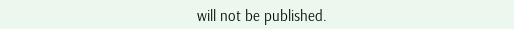will not be published.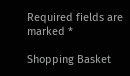Required fields are marked *

Shopping Basket